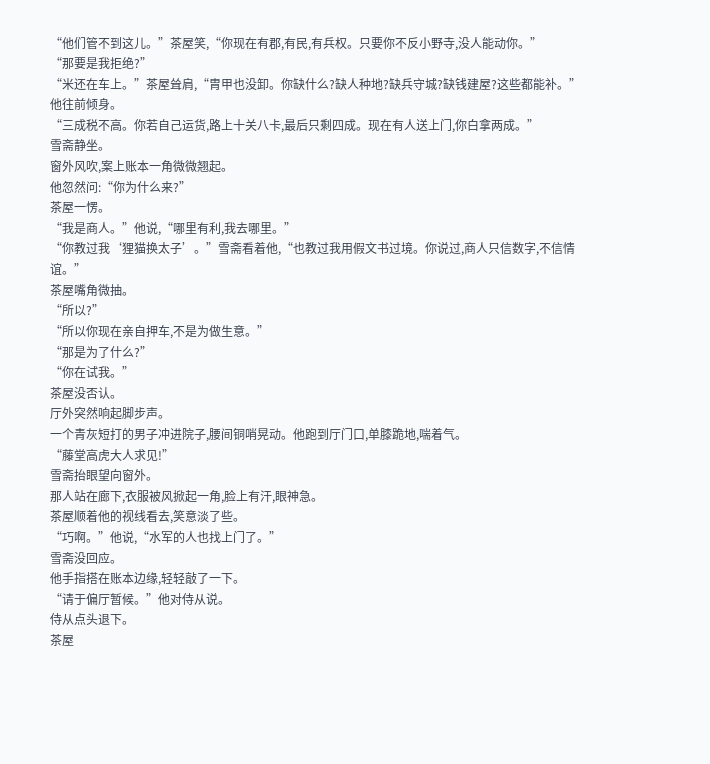“他们管不到这儿。”茶屋笑,“你现在有郡,有民,有兵权。只要你不反小野寺,没人能动你。”
“那要是我拒绝?”
“米还在车上。”茶屋耸肩,“胄甲也没卸。你缺什么?缺人种地?缺兵守城?缺钱建屋?这些都能补。”
他往前倾身。
“三成税不高。你若自己运货,路上十关八卡,最后只剩四成。现在有人送上门,你白拿两成。”
雪斋静坐。
窗外风吹,案上账本一角微微翘起。
他忽然问:“你为什么来?”
茶屋一愣。
“我是商人。”他说,“哪里有利,我去哪里。”
“你教过我‘狸猫换太子’。”雪斋看着他,“也教过我用假文书过境。你说过,商人只信数字,不信情谊。”
茶屋嘴角微抽。
“所以?”
“所以你现在亲自押车,不是为做生意。”
“那是为了什么?”
“你在试我。”
茶屋没否认。
厅外突然响起脚步声。
一个青灰短打的男子冲进院子,腰间铜哨晃动。他跑到厅门口,单膝跪地,喘着气。
“藤堂高虎大人求见!”
雪斋抬眼望向窗外。
那人站在廊下,衣服被风掀起一角,脸上有汗,眼神急。
茶屋顺着他的视线看去,笑意淡了些。
“巧啊。”他说,“水军的人也找上门了。”
雪斋没回应。
他手指搭在账本边缘,轻轻敲了一下。
“请于偏厅暂候。”他对侍从说。
侍从点头退下。
茶屋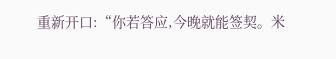重新开口:“你若答应,今晚就能签契。米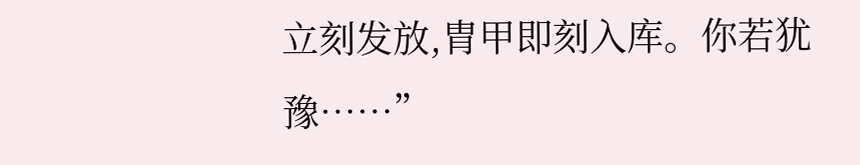立刻发放,胄甲即刻入库。你若犹豫……”